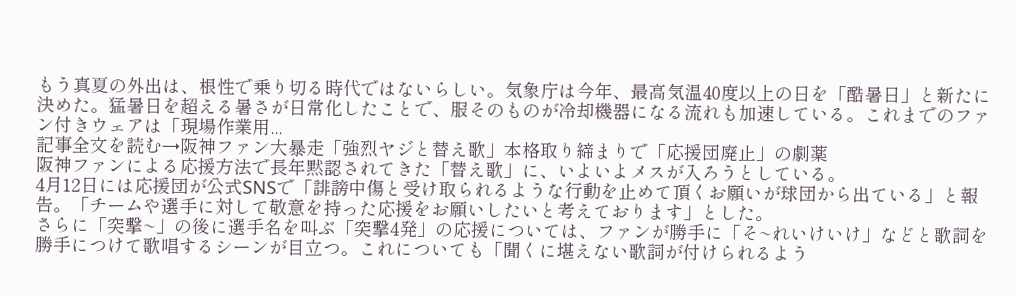もう真夏の外出は、根性で乗り切る時代ではないらしい。気象庁は今年、最高気温40度以上の日を「酷暑日」と新たに決めた。猛暑日を超える暑さが日常化したことで、服そのものが冷却機器になる流れも加速している。これまでのファン付きウェアは「現場作業用...
記事全文を読む→阪神ファン大暴走「強烈ヤジと替え歌」本格取り締まりで「応援団廃止」の劇薬
阪神ファンによる応援方法で長年黙認されてきた「替え歌」に、いよいよメスが入ろうとしている。
4月12日には応援団が公式SNSで「誹謗中傷と受け取られるような行動を止めて頂くお願いが球団から出ている」と報告。「チームや選手に対して敬意を持った応援をお願いしたいと考えております」とした。
さらに「突撃~」の後に選手名を叫ぶ「突撃4発」の応援については、ファンが勝手に「そ~れいけいけ」などと歌詞を勝手につけて歌唱するシーンが目立つ。これについても「聞くに堪えない歌詞が付けられるよう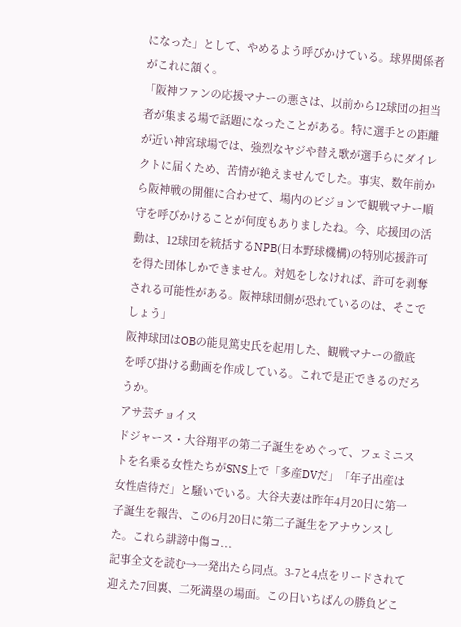になった」として、やめるよう呼びかけている。球界関係者がこれに頷く。
「阪神ファンの応援マナーの悪さは、以前から12球団の担当者が集まる場で話題になったことがある。特に選手との距離が近い神宮球場では、強烈なヤジや替え歌が選手らにダイレクトに届くため、苦情が絶えませんでした。事実、数年前から阪神戦の開催に合わせて、場内のビジョンで観戦マナー順守を呼びかけることが何度もありましたね。今、応援団の活動は、12球団を統括するNPB(日本野球機構)の特別応援許可を得た団体しかできません。対処をしなければ、許可を剥奪される可能性がある。阪神球団側が恐れているのは、そこでしょう」
阪神球団はOBの能見篤史氏を起用した、観戦マナーの徹底を呼び掛ける動画を作成している。これで是正できるのだろうか。
アサ芸チョイス
ドジャース・大谷翔平の第二子誕生をめぐって、フェミニストを名乗る女性たちがSNS上で「多産DVだ」「年子出産は女性虐待だ」と騒いでいる。大谷夫妻は昨年4月20日に第一子誕生を報告、この6月20日に第二子誕生をアナウンスした。これら誹謗中傷コ...
記事全文を読む→一発出たら同点。3-7と4点をリードされて迎えた7回裏、二死満塁の場面。この日いちばんの勝負どこ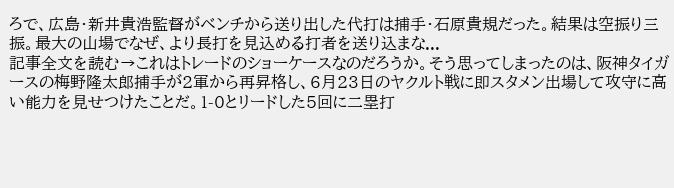ろで、広島・新井貴浩監督がベンチから送り出した代打は捕手・石原貴規だった。結果は空振り三振。最大の山場でなぜ、より長打を見込める打者を送り込まな...
記事全文を読む→これはトレードのショーケースなのだろうか。そう思ってしまったのは、阪神タイガースの梅野隆太郎捕手が2軍から再昇格し、6月23日のヤクルト戦に即スタメン出場して攻守に高い能力を見せつけたことだ。1-0とリードした5回に二塁打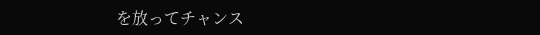を放ってチャンス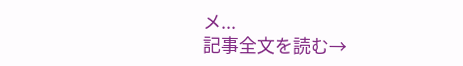メ...
記事全文を読む→